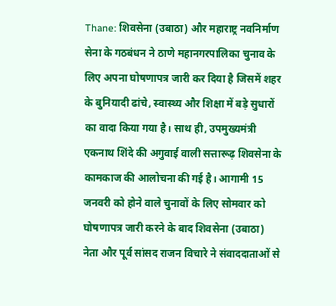Thane: शिवसेना (उबाठा) और महाराष्ट्र नवनिर्माण सेना के गठबंधन ने ठाणे महानगरपालिका चुनाव के लिए अपना घोषणापत्र जारी कर दिया है जिसमें शहर के बुनियादी ढांचे, स्वास्थ्य और शिक्षा में बड़े सुधारों का वादा किया गया है। साथ ही, उपमुख्यमंत्री एकनाथ शिंदे की अगुवाई वाली सत्तारूढ़ शिवसेना के कामकाज की आलोचना की गई है। आगामी 15 जनवरी को होने वाले चुनावों के लिए सोमवार को घोषणापत्र जारी करने के बाद शिवसेना (उबाठा) नेता और पूर्व सांसद राजन विचारे ने संवाददाताओं से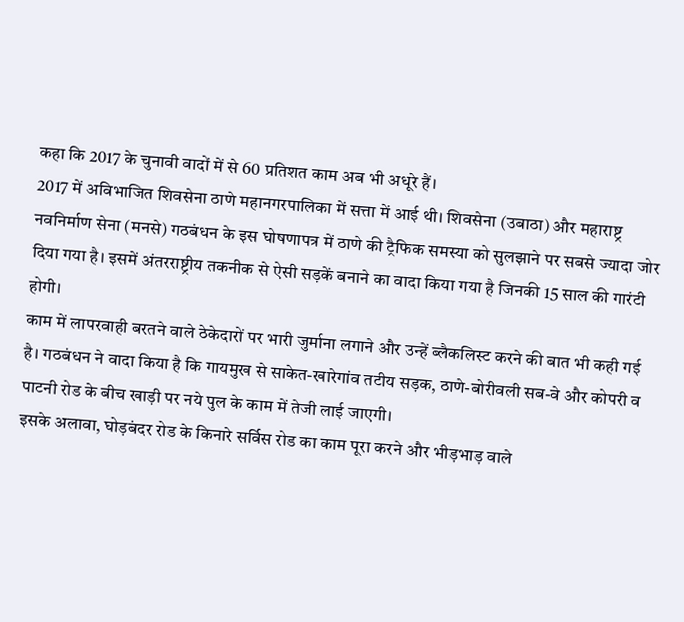कहा कि 2017 के चुनावी वादों में से 60 प्रतिशत काम अब भी अधूरे हैं।
2017 में अविभाजित शिवसेना ठाणे महानगरपालिका में सत्ता में आई थी। शिवसेना (उबाठा) और महाराष्ट्र नवनिर्माण सेना (मनसे) गठबंधन के इस घोषणापत्र में ठाणे की ट्रैफिक समस्या को सुलझाने पर सबसे ज्यादा जोर दिया गया है। इसमें अंतरराष्ट्रीय तकनीक से ऐसी सड़कें बनाने का वादा किया गया है जिनकी 15 साल की गारंटी होगी।
काम में लापरवाही बरतने वाले ठेकेदारों पर भारी जुर्माना लगाने और उन्हें ब्लैकलिस्ट करने की बात भी कही गई है। गठबंधन ने वादा किया है कि गायमुख से साकेत-खारेगांव तटीय सड़क, ठाणे-बोरीवली सब-वे और कोपरी व पाटनी रोड के बीच खाड़ी पर नये पुल के काम में तेजी लाई जाएगी।
इसके अलावा, घोड़बंदर रोड के किनारे सर्विस रोड का काम पूरा करने और भीड़भाड़ वाले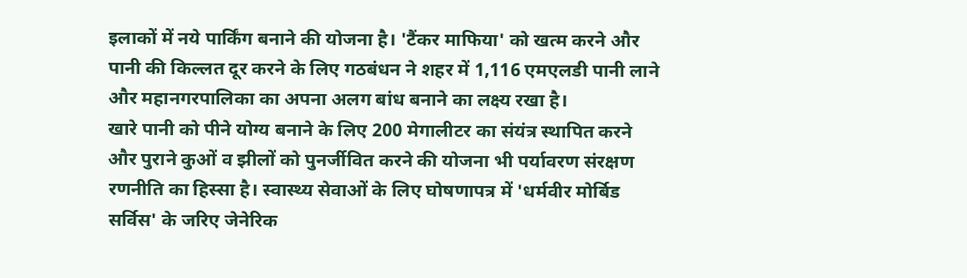इलाकों में नये पार्किंग बनाने की योजना है। 'टैंकर माफिया' को खत्म करने और पानी की किल्लत दूर करने के लिए गठबंधन ने शहर में 1,116 एमएलडी पानी लाने और महानगरपालिका का अपना अलग बांध बनाने का लक्ष्य रखा है।
खारे पानी को पीने योग्य बनाने के लिए 200 मेगालीटर का संयंत्र स्थापित करने और पुराने कुओं व झीलों को पुनर्जीवित करने की योजना भी पर्यावरण संरक्षण रणनीति का हिस्सा है। स्वास्थ्य सेवाओं के लिए घोषणापत्र में 'धर्मवीर मोर्बिड सर्विस' के जरिए जेनेरिक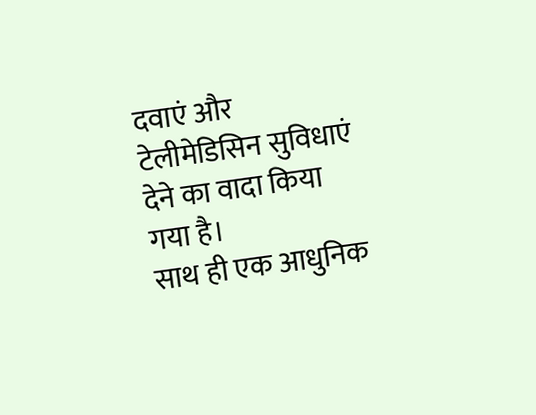दवाएं और टेलीमेडिसिन सुविधाएं देने का वादा किया गया है।
साथ ही एक आधुनिक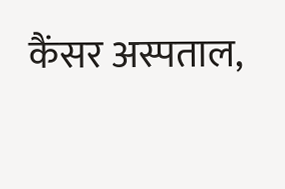कैंसर अस्पताल,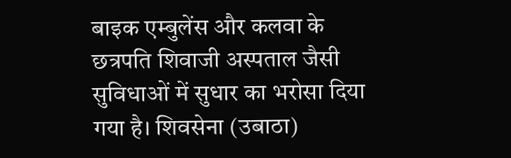बाइक एम्बुलेंस और कलवा के छत्रपति शिवाजी अस्पताल जैसी सुविधाओं में सुधार का भरोसा दिया गया है। शिवसेना (उबाठा)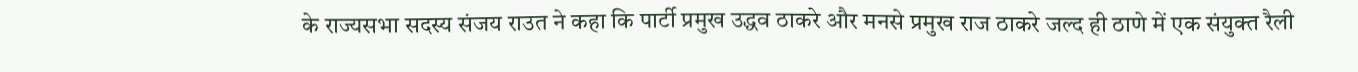के राज्यसभा सदस्य संजय राउत ने कहा कि पार्टी प्रमुख उद्धव ठाकरे और मनसे प्रमुख राज ठाकरे जल्द ही ठाणे में एक संयुक्त रैली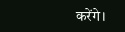करेंगे।